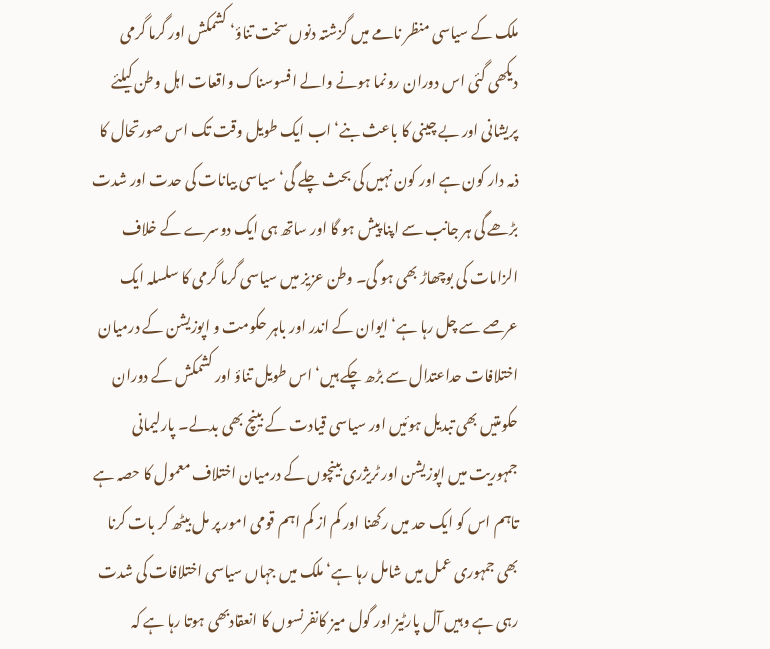ملک کے سیاسی منظر نامے میں گزشتہ دنوں سخت تناؤ‘ کشمکش اور گرما گرمی دیکھی گئی اس دوران رونما ہونے والے افسوسناک واقعات اہل وطن کیلئے پریشانی اور بے چینی کا باعث بنے‘ اب ایک طویل وقت تک اس صورتحال کا ذمہ دار کون ہے اور کون نہیں کی بحث چلے گی‘ سیاسی بیانات کی حدت اور شدت بڑھے گی ہر جانب سے اپنا پیش ہو گا اور ساتھ ہی ایک دوسرے کے خلاف الزامات کی بوچھاڑ بھی ہو گی۔ وطن عزیز میں سیاسی گرما گرمی کا سلسلہ ایک عرصے سے چل رہا ہے‘ ایوان کے اندر اور باہر حکومت و اپوزیشن کے درمیان اختلافات حداعتدال سے بڑھ چکے ہیں‘ اس طویل تناؤ اور کشمکش کے دوران حکومتیں بھی تبدیل ہوئیں اور سیاسی قیادت کے بینچ بھی بدلے۔ پارلیمانی جمہوریت میں اپوزیشن اور ٹریژری بینچوں کے درمیان اختلاف معمول کا حصہ ہے تاہم اس کو ایک حد میں رکھنا اور کم از کم اہم قومی امور پر مل بیٹھ کر بات کرنا بھی جمہوری عمل میں شامل رہا ہے‘ ملک میں جہاں سیاسی اختلافات کی شدت رہی ہے وہیں آل پارٹیز اور گول میز کانفرنسوں کا انعقادبھی ہوتا رہا ہے کہ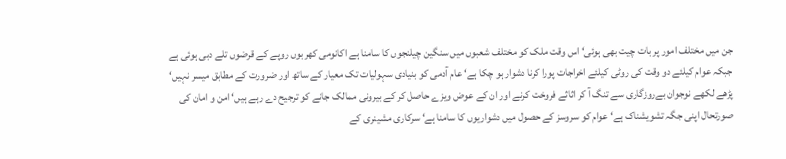جن میں مختلف امور پر بات چیت بھی ہوئی‘ اس وقت ملک کو مختلف شعبوں میں سنگین چیلنجوں کا سامنا ہے اکانومی کھربوں روپے کے قرضوں تلے دبی ہوئی ہے جبکہ عوام کیلئے دو وقت کی روٹی کیلئے اخراجات پورا کرنا دشوار ہو چکا ہے‘ عام آدمی کو بنیادی سہولیات تک معیار کے ساتھ اور ضرورت کے مطابق میسر نہیں‘ پڑھے لکھے نوجوان بےروزگاری سے تنگ آ کر اثاثے فروخت کرنے اور ان کے عوض ویزے حاصل کر کے بیرونی ممالک جانے کو ترجیح دے رہے ہیں‘ امن و امان کی صورتحال اپنی جگہ تشویشناک ہے‘ عوام کو سروسز کے حصول میں دشواریوں کا سامنا ہے‘ سرکاری مشینری کے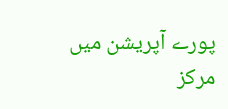پورے آپریشن میں مرکز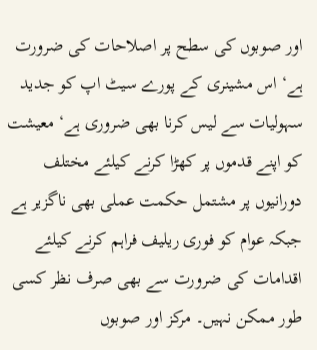اور صوبوں کی سطح پر اصلاحات کی ضرورت ہے‘ اس مشینری کے پورے سیٹ اپ کو جدید سہولیات سے لیس کرنا بھی ضروری ہے‘ معیشت کو اپنے قدموں پر کھڑا کرنے کیلئے مختلف دورانیوں پر مشتمل حکمت عملی بھی ناگزیر ہے جبکہ عوام کو فوری ریلیف فراہم کرنے کیلئے اقدامات کی ضرورت سے بھی صرف نظر کسی طور ممکن نہیں۔ مرکز اور صوبوں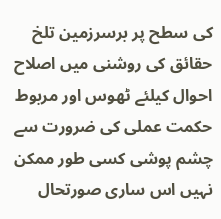کی سطح پر برسرزمین تلخ حقائق کی روشنی میں اصلاح احوال کیلئے ٹھوس اور مربوط حکمت عملی کی ضرورت سے چشم پوشی کسی طور ممکن نہیں اس ساری صورتحال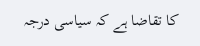کا تقاضا ہے کہ سیاسی درجہ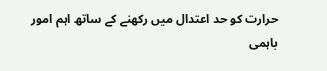حرارت کو حد اعتدال میں رکھنے کے ساتھ اہم امور باہمی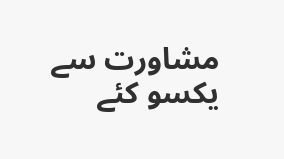مشاورت سے یکسو کئے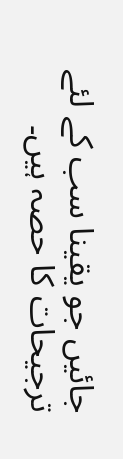جائیں جو یقینا سب کے لئے ترجیحات کا حصہ ہیں۔